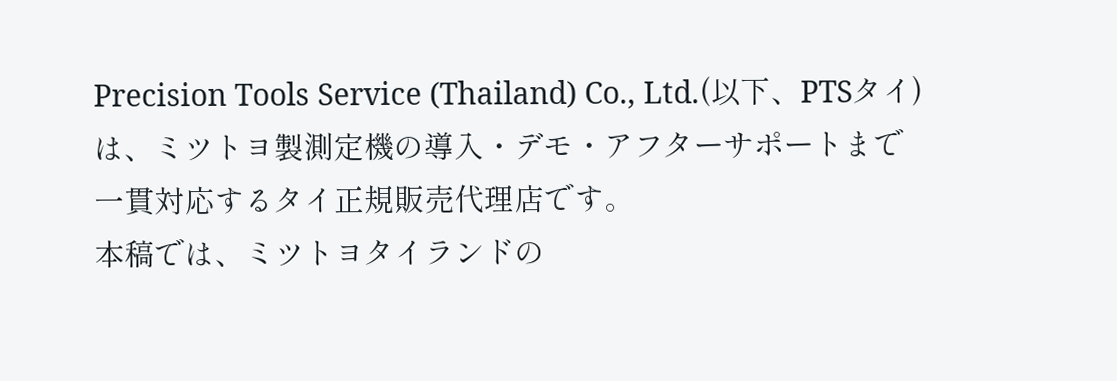Precision Tools Service (Thailand) Co., Ltd.(以下、PTSタイ)は、ミツトヨ製測定機の導入・デモ・アフターサポートまで一貫対応するタイ正規販売代理店です。
本稿では、ミツトヨタイランドの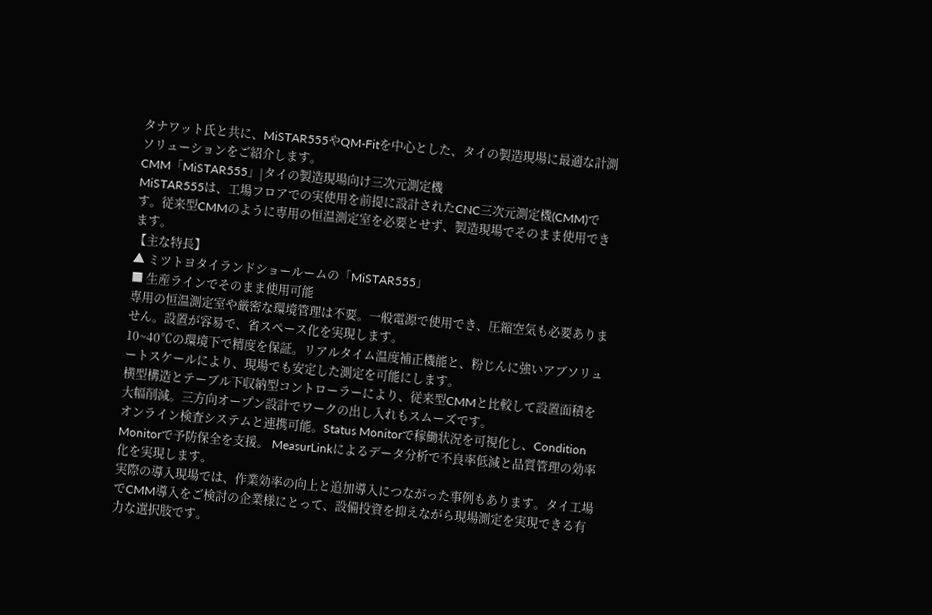タナワット氏と共に、MiSTAR555やQM-Fitを中心とした、タイの製造現場に最適な計測ソリューションをご紹介します。
CMM「MiSTAR555」|タイの製造現場向け三次元測定機
MiSTAR555は、工場フロアでの実使用を前提に設計されたCNC三次元測定機(CMM)です。従来型CMMのように専用の恒温測定室を必要とせず、製造現場でそのまま使用できます。
【主な特長】
▲ ミツトヨタイランドショールームの「MiSTAR555」
■ 生産ラインでそのまま使用可能
専用の恒温測定室や厳密な環境管理は不要。一般電源で使用でき、圧縮空気も必要ありません。設置が容易で、省スペース化を実現します。
10~40℃の環境下で精度を保証。リアルタイム温度補正機能と、粉じんに強いアブソリュートスケールにより、現場でも安定した測定を可能にします。
横型構造とテーブル下収納型コントローラーにより、従来型CMMと比較して設置面積を大幅削減。三方向オープン設計でワークの出し入れもスムーズです。
オンライン検査システムと連携可能。Status Monitorで稼働状況を可視化し、Condition Monitorで予防保全を支援。 MeasurLinkによるデータ分析で不良率低減と品質管理の効率化を実現します。
実際の導入現場では、作業効率の向上と追加導入につながった事例もあります。タイ工場でCMM導入をご検討の企業様にとって、設備投資を抑えながら現場測定を実現できる有力な選択肢です。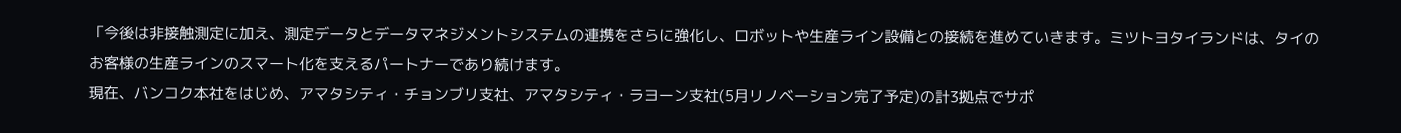「今後は非接触測定に加え、測定データとデータマネジメントシステムの連携をさらに強化し、ロボットや生産ライン設備との接続を進めていきます。ミツトヨタイランドは、タイのお客様の生産ラインのスマート化を支えるパートナーであり続けます。
現在、バンコク本社をはじめ、アマタシティ・チョンブリ支社、アマタシティ・ラヨーン支社(5月リノベーション完了予定)の計3拠点でサポ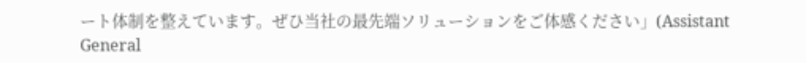ート体制を整えています。ぜひ当社の最先端ソリューションをご体感ください」(Assistant General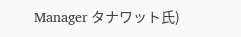Manager タナワット氏)